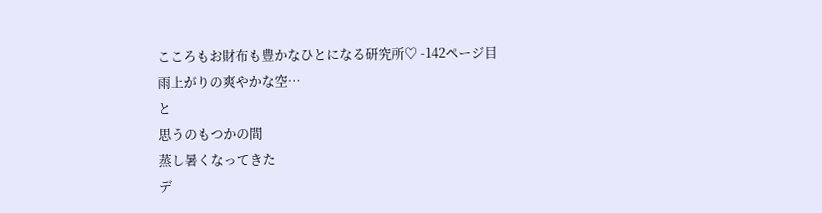こころもお財布も豊かなひとになる研究所♡ -142ページ目
雨上がりの爽やかな空…
と
思うのもつかの間
蒸し暑くなってきた
デ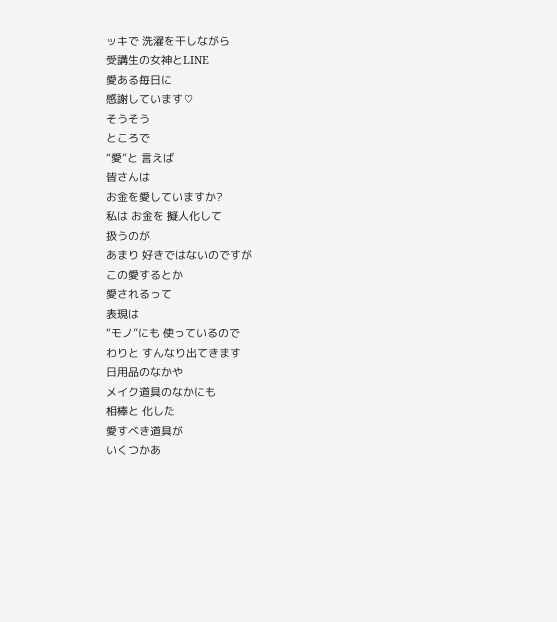ッキで 洗濯を干しながら
受講生の女神とLINE
愛ある毎日に
感謝しています♡
そうそう
ところで
“愛”と 言えば
皆さんは
お金を愛していますか?
私は お金を 擬人化して
扱うのが
あまり 好きではないのですが
この愛するとか
愛されるって
表現は
“モノ”にも 使っているので
わりと すんなり出てきます
日用品のなかや
メイク道具のなかにも
相棒と 化した
愛すべき道具が
いくつかあ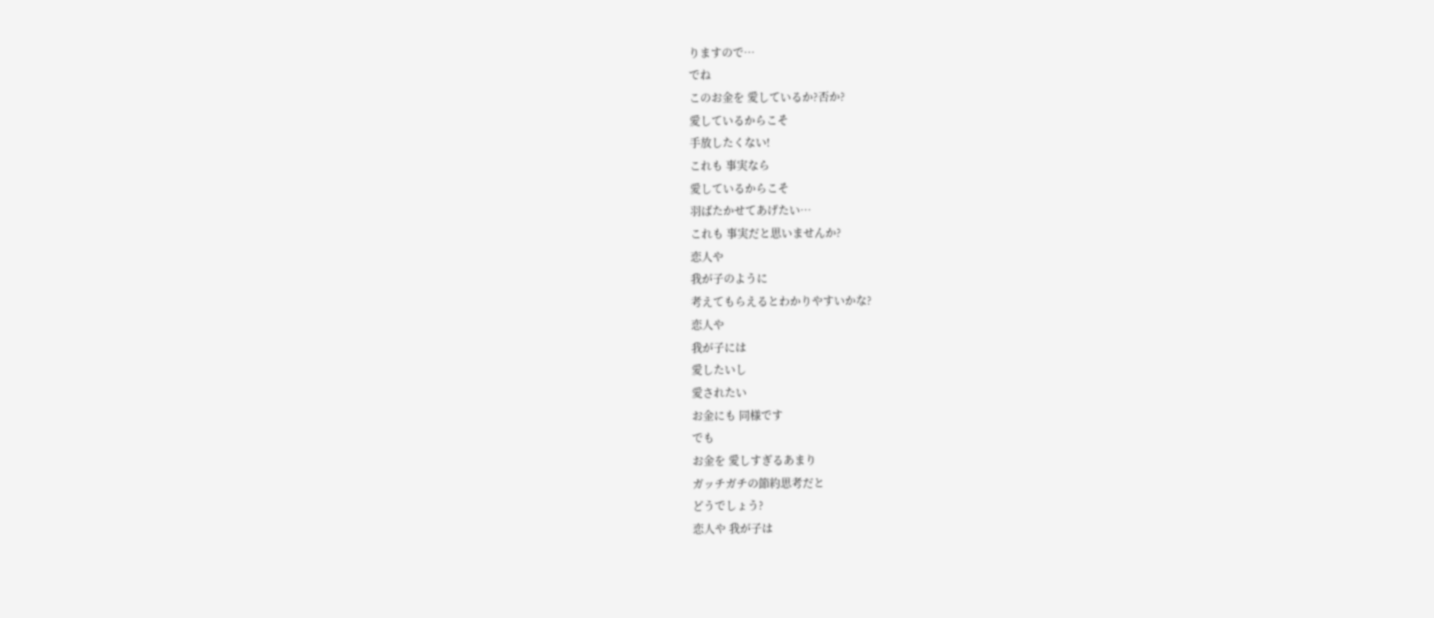りますので…
でね
このお金を 愛しているか?否か?
愛しているからこそ
手放したくない!
これも 事実なら
愛しているからこそ
羽ばたかせてあげたい…
これも 事実だと思いませんか?
恋人や
我が子のように
考えてもらえるとわかりやすいかな?
恋人や
我が子には
愛したいし
愛されたい
お金にも 同様です
でも
お金を 愛しすぎるあまり
ガッチガチの節約思考だと
どうでしょう?
恋人や 我が子は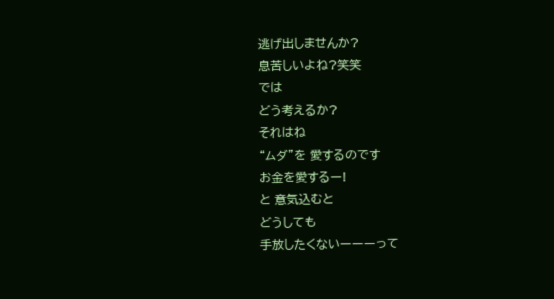逃げ出しませんか?
息苦しいよね?笑笑
では
どう考えるか?
それはね
“ムダ”を 愛するのです
お金を愛するー!
と 意気込むと
どうしても
手放したくないーーーって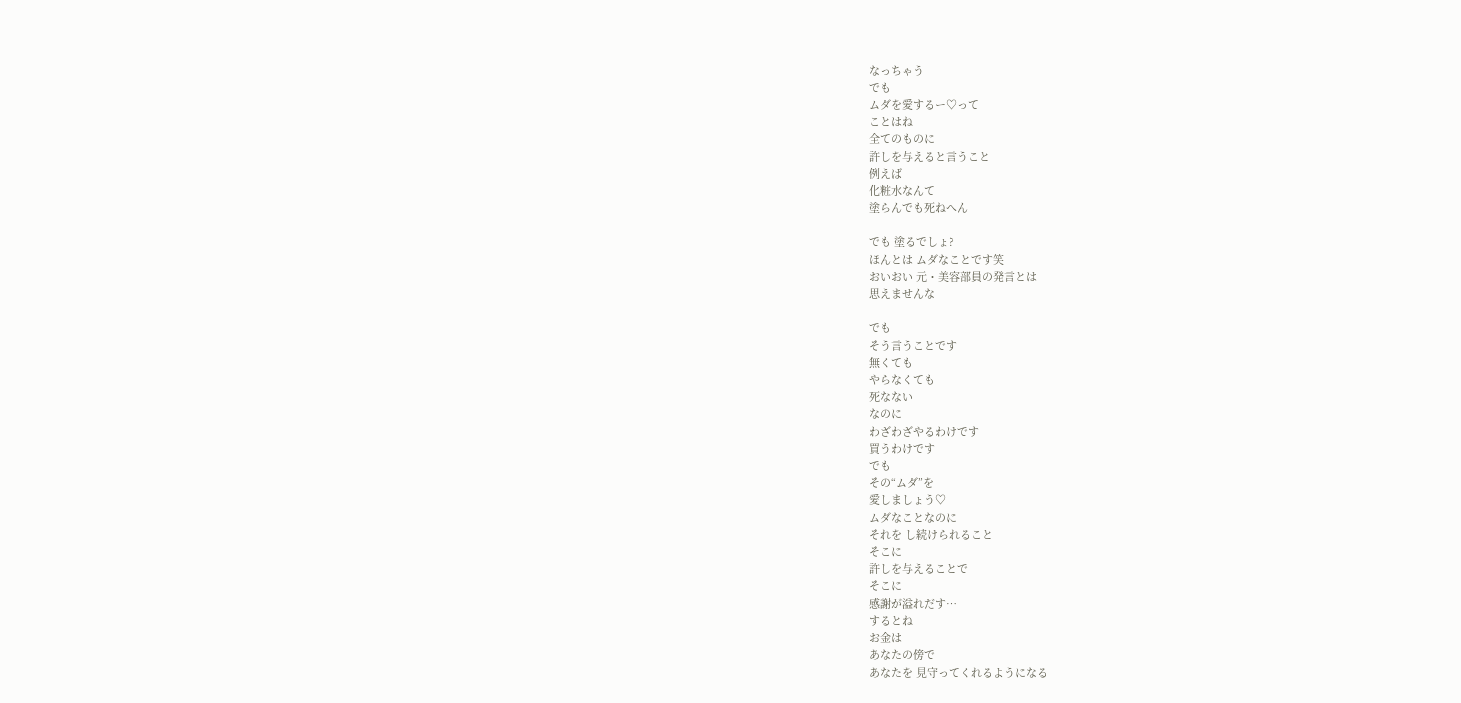なっちゃう
でも
ムダを愛するー♡って
ことはね
全てのものに
許しを与えると言うこと
例えば
化粧水なんて
塗らんでも死ねへん

でも 塗るでしょ?
ほんとは ムダなことです笑
おいおい 元・美容部員の発言とは
思えませんな

でも
そう言うことです
無くても
やらなくても
死なない
なのに
わざわざやるわけです
買うわけです
でも
その“ムダ”を
愛しましょう♡
ムダなことなのに
それを し続けられること
そこに
許しを与えることで
そこに
感謝が溢れだす…
するとね
お金は
あなたの傍で
あなたを 見守ってくれるようになる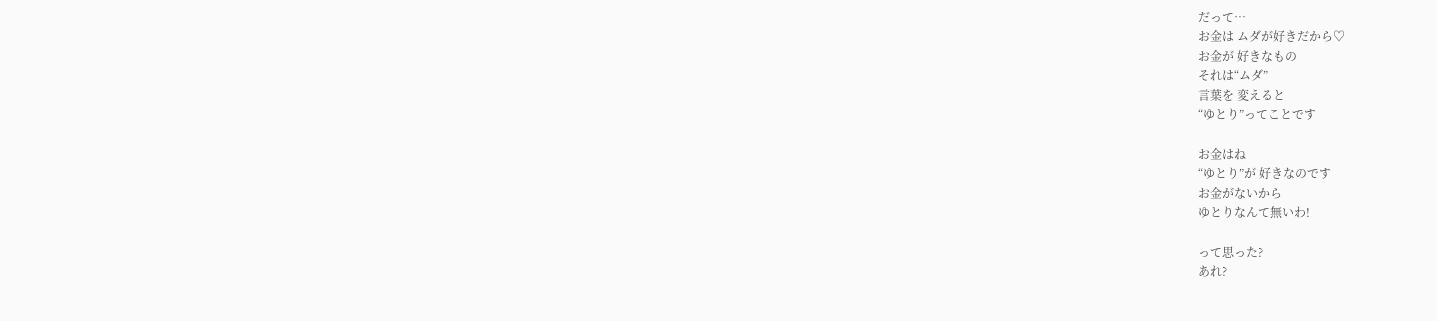だって…
お金は ムダが好きだから♡
お金が 好きなもの
それは“ムダ”
言葉を 変えると
“ゆとり”ってことです

お金はね
“ゆとり”が 好きなのです
お金がないから
ゆとりなんて無いわ!

って思った?
あれ?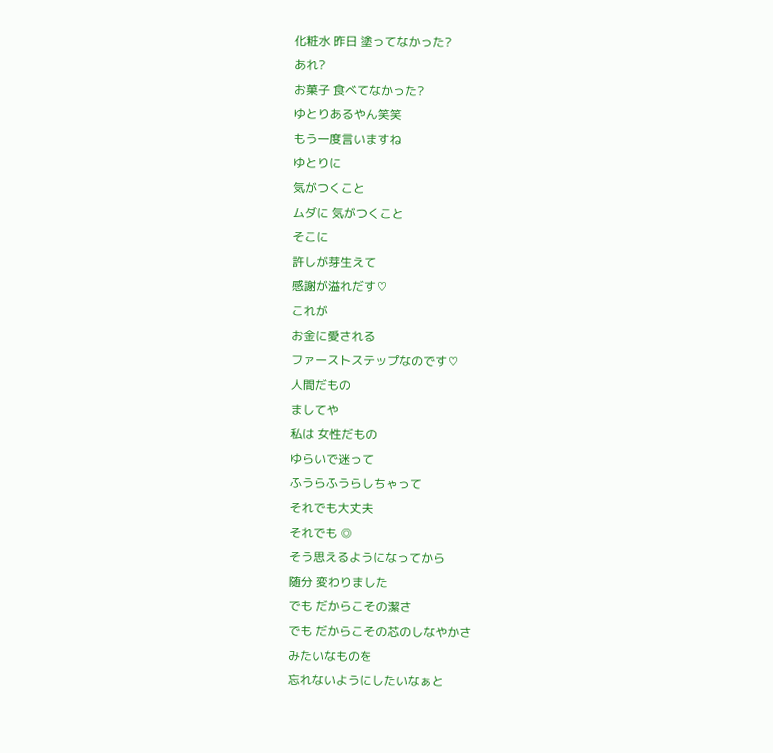化粧水 昨日 塗ってなかった?
あれ?
お菓子 食べてなかった?
ゆとりあるやん笑笑
もう一度言いますね
ゆとりに
気がつくこと
ムダに 気がつくこと
そこに
許しが芽生えて
感謝が溢れだす♡
これが
お金に愛される
ファーストステップなのです♡
人間だもの
ましてや
私は 女性だもの
ゆらいで迷って
ふうらふうらしちゃって
それでも大丈夫
それでも ◎
そう思えるようになってから
随分 変わりました
でも だからこその潔さ
でも だからこその芯のしなやかさ
みたいなものを
忘れないようにしたいなぁと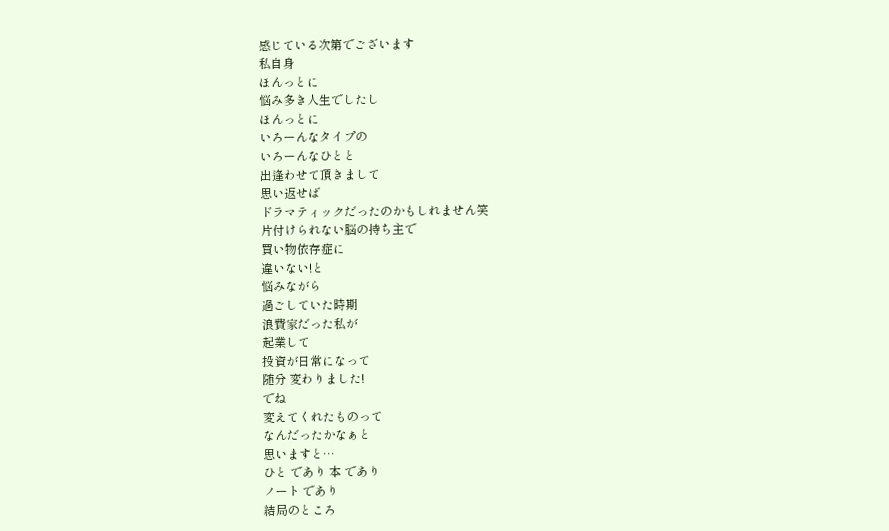感じている次第でございます
私自身
ほんっとに
悩み多き人生でしたし
ほんっとに
いろーんなタイプの
いろーんなひとと
出逢わせて頂きまして
思い返せば
ドラマティックだったのかもしれません笑
片付けられない脳の持ち主で
買い物依存症に
違いない!と
悩みながら
過ごしていた時期
浪費家だった私が
起業して
投資が日常になって
随分 変わりました!
でね
変えてくれたものって
なんだったかなぁと
思いますと…
ひと であり 本 であり
ノート であり
結局のところ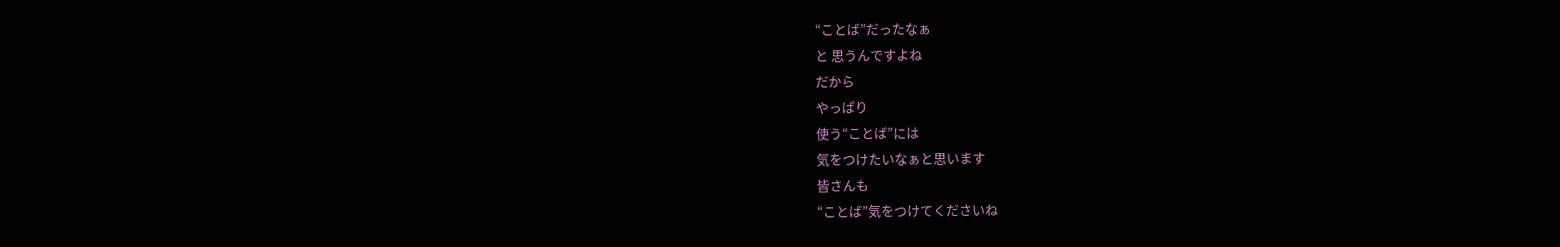“ことば”だったなぁ
と 思うんですよね
だから
やっぱり
使う“ことば”には
気をつけたいなぁと思います
皆さんも
“ことば”気をつけてくださいね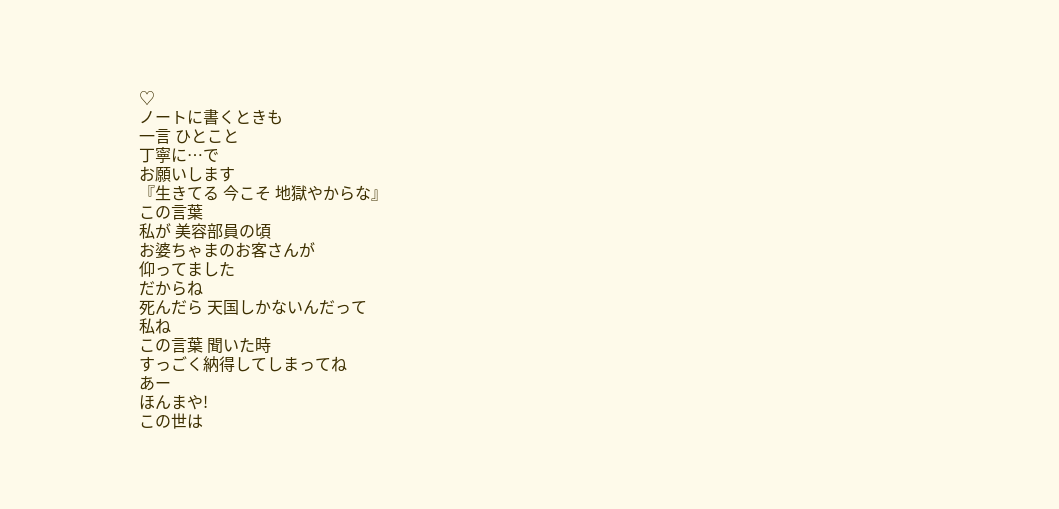♡
ノートに書くときも
一言 ひとこと
丁寧に…で
お願いします
『生きてる 今こそ 地獄やからな』
この言葉
私が 美容部員の頃
お婆ちゃまのお客さんが
仰ってました
だからね
死んだら 天国しかないんだって
私ね
この言葉 聞いた時
すっごく納得してしまってね
あー
ほんまや!
この世は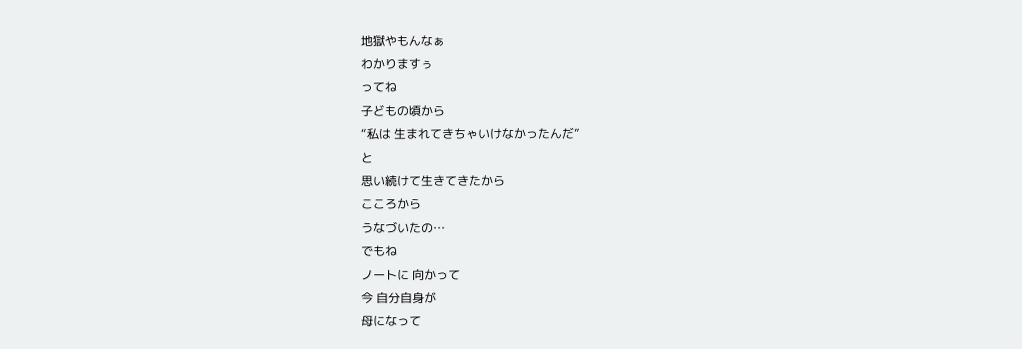地獄やもんなぁ
わかりますぅ
ってね
子どもの頃から
“私は 生まれてきちゃいけなかったんだ”
と
思い続けて生きてきたから
こころから
うなづいたの…
でもね
ノートに 向かって
今 自分自身が
母になって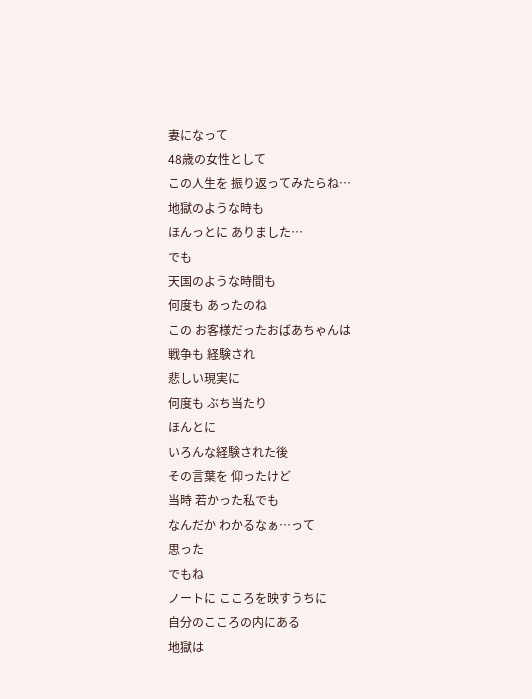妻になって
48歳の女性として
この人生を 振り返ってみたらね…
地獄のような時も
ほんっとに ありました…
でも
天国のような時間も
何度も あったのね
この お客様だったおばあちゃんは
戦争も 経験され
悲しい現実に
何度も ぶち当たり
ほんとに
いろんな経験された後
その言葉を 仰ったけど
当時 若かった私でも
なんだか わかるなぁ…って
思った
でもね
ノートに こころを映すうちに
自分のこころの内にある
地獄は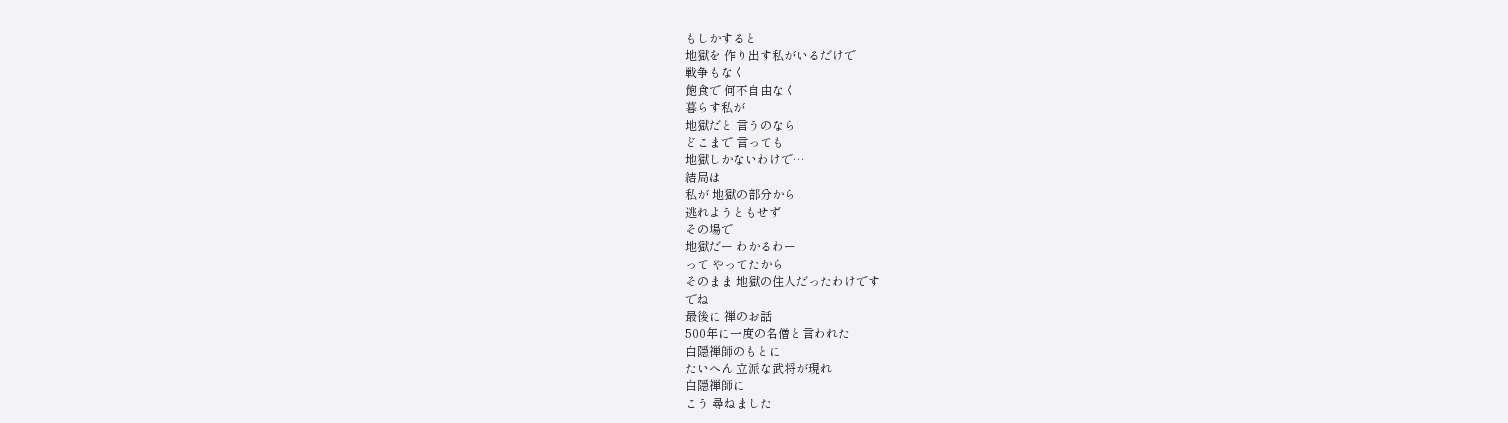もしかすると
地獄を 作り出す私がいるだけで
戦争もなく
飽食で 何不自由なく
暮らす私が
地獄だと 言うのなら
どこまで 言っても
地獄しかないわけで…
結局は
私が 地獄の部分から
逃れようともせず
その場で
地獄だー わかるわー
って やってたから
そのまま 地獄の住人だったわけです
でね
最後に 禅のお話
500年に一度の名僧と言われた
白隠禅師のもとに
たいへん 立派な武将が現れ
白隠禅師に
こう 尋ねました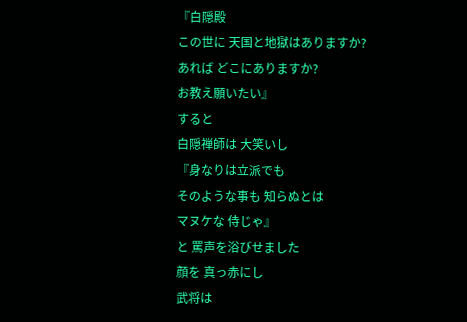『白隠殿
この世に 天国と地獄はありますか?
あれば どこにありますか?
お教え願いたい』
すると
白隠禅師は 大笑いし
『身なりは立派でも
そのような事も 知らぬとは
マヌケな 侍じゃ』
と 罵声を浴びせました
顔を 真っ赤にし
武将は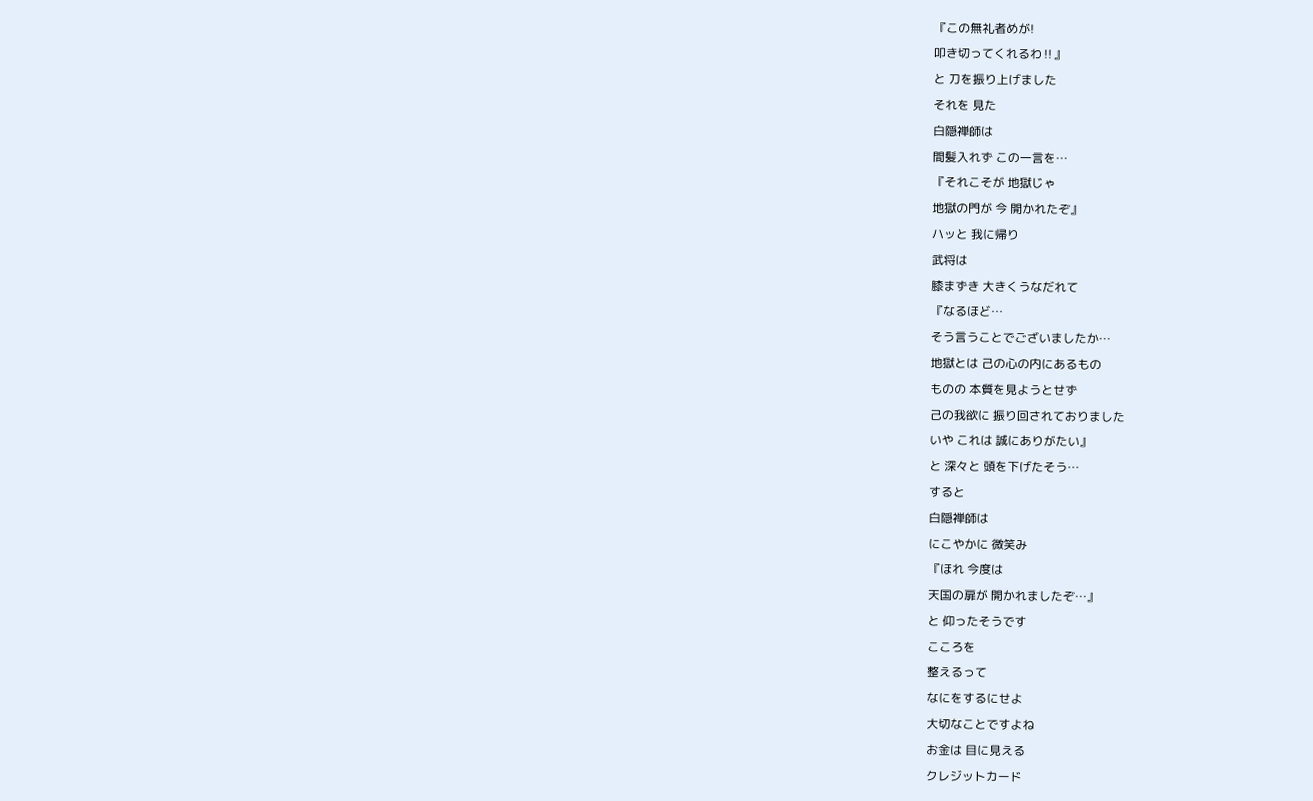『この無礼者めが!
叩き切ってくれるわ‼』
と 刀を振り上げました
それを 見た
白隠禅師は
間髪入れず この一言を…
『それこそが 地獄じゃ
地獄の門が 今 開かれたぞ』
ハッと 我に帰り
武将は
膝まずき 大きくうなだれて
『なるほど…
そう言うことでございましたか…
地獄とは 己の心の内にあるもの
ものの 本質を見ようとせず
己の我欲に 振り回されておりました
いや これは 誠にありがたい』
と 深々と 頭を下げたそう…
すると
白隠禅師は
にこやかに 微笑み
『ほれ 今度は
天国の扉が 開かれましたぞ…』
と 仰ったそうです
こころを
整えるって
なにをするにせよ
大切なことですよね
お金は 目に見える
クレジットカード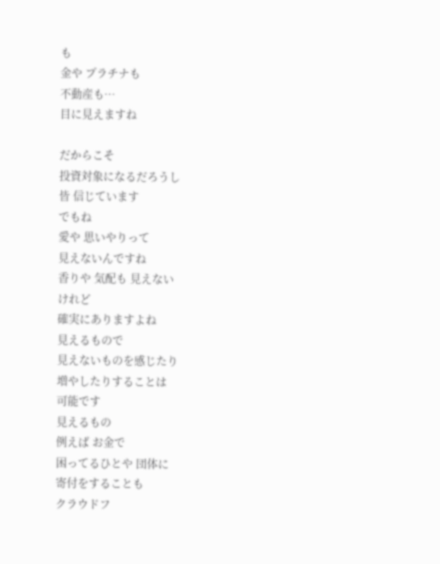も
金や プラチナも
不動産も…
目に見えますね

だからこそ
投資対象になるだろうし
皆 信じています
でもね
愛や 思いやりって
見えないんですね
香りや 気配も 見えない
けれど
確実にありますよね
見えるもので
見えないものを感じたり
増やしたりすることは
可能です
見えるもの
例えば お金で
困ってるひとや 団体に
寄付をすることも
クラウドフ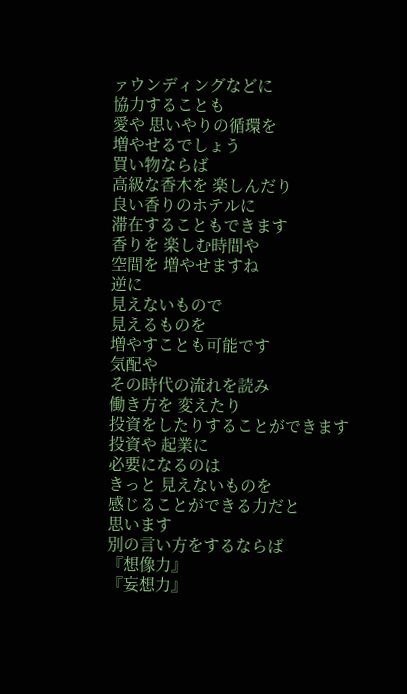ァウンディングなどに
協力することも
愛や 思いやりの循環を
増やせるでしょう
買い物ならば
高級な香木を 楽しんだり
良い香りのホテルに
滞在することもできます
香りを 楽しむ時間や
空間を 増やせますね
逆に
見えないもので
見えるものを
増やすことも可能です
気配や
その時代の流れを読み
働き方を 変えたり
投資をしたりすることができます
投資や 起業に
必要になるのは
きっと 見えないものを
感じることができる力だと
思います
別の言い方をするならば
『想像力』
『妄想力』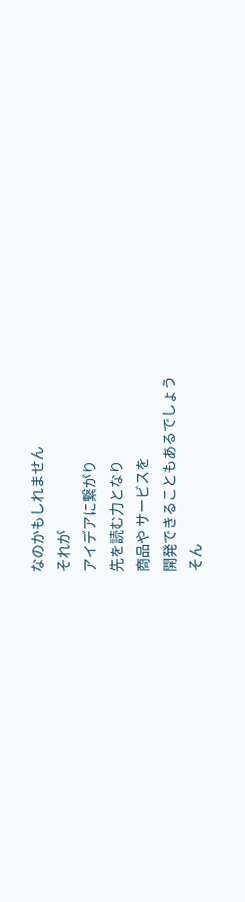なのかもしれません
それが
アイデアに繋がり
先を読む力となり
商品や サービスを
開発できることもあるでしょう
そん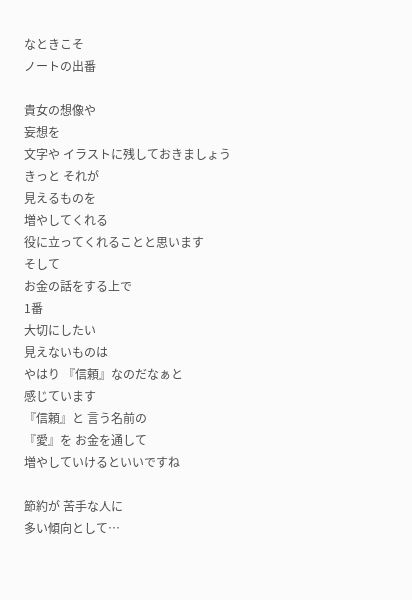なときこそ
ノートの出番

貴女の想像や
妄想を
文字や イラストに残しておきましょう
きっと それが
見えるものを
増やしてくれる
役に立ってくれることと思います
そして
お金の話をする上で
1番
大切にしたい
見えないものは
やはり 『信頼』なのだなぁと
感じています
『信頼』と 言う名前の
『愛』を お金を通して
増やしていけるといいですね

節約が 苦手な人に
多い傾向として…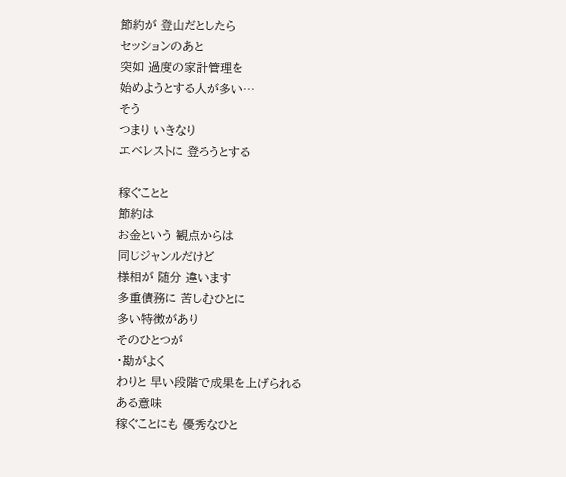節約が 登山だとしたら
セッションのあと
突如 過度の家計管理を
始めようとする人が多い…
そう
つまり いきなり
エベレストに 登ろうとする

稼ぐことと
節約は
お金という 観点からは
同じジャンルだけど
様相が 随分 違います
多重債務に 苦しむひとに
多い特徴があり
そのひとつが
・勘がよく
わりと 早い段階で成果を上げられる
ある意味
稼ぐことにも 優秀なひと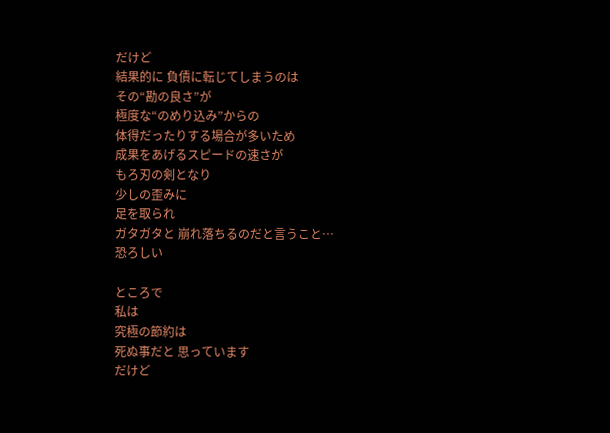だけど
結果的に 負債に転じてしまうのは
その“勘の良さ”が
極度な“のめり込み”からの
体得だったりする場合が多いため
成果をあげるスピードの速さが
もろ刃の剣となり
少しの歪みに
足を取られ
ガタガタと 崩れ落ちるのだと言うこと…
恐ろしい

ところで
私は
究極の節約は
死ぬ事だと 思っています
だけど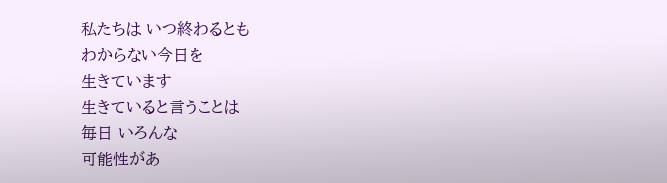私たちは いつ終わるとも
わからない今日を
生きています
生きていると言うことは
毎日 いろんな
可能性があ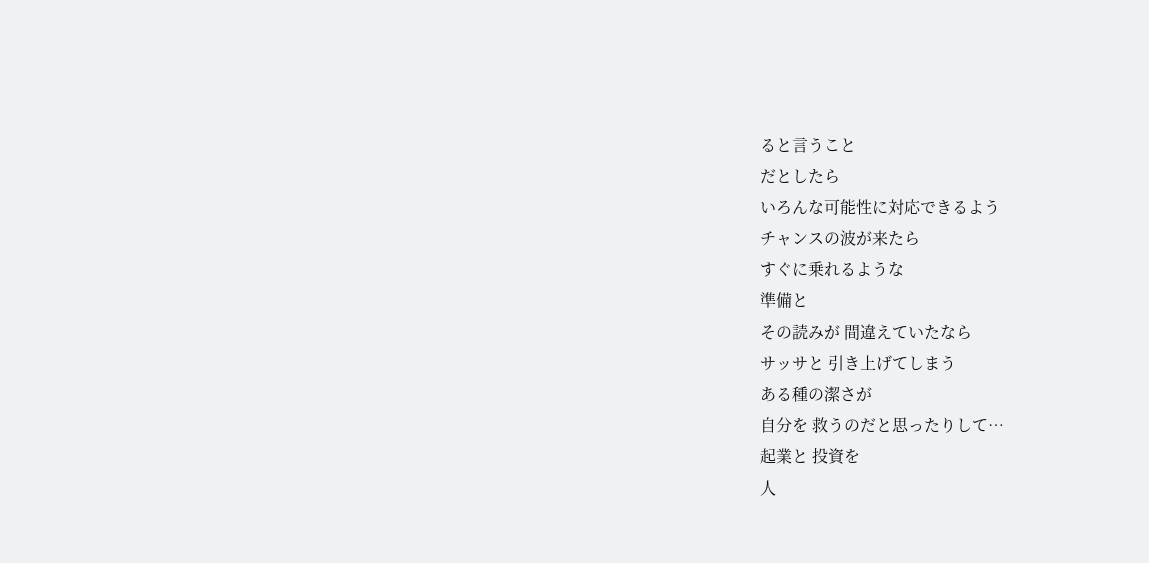ると言うこと
だとしたら
いろんな可能性に対応できるよう
チャンスの波が来たら
すぐに乗れるような
準備と
その読みが 間違えていたなら
サッサと 引き上げてしまう
ある種の潔さが
自分を 救うのだと思ったりして…
起業と 投資を
人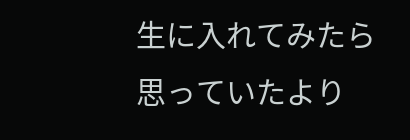生に入れてみたら
思っていたより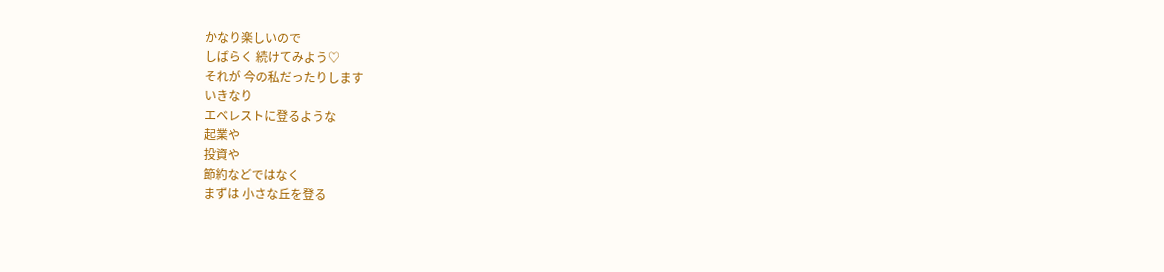かなり楽しいので
しばらく 続けてみよう♡
それが 今の私だったりします
いきなり
エベレストに登るような
起業や
投資や
節約などではなく
まずは 小さな丘を登る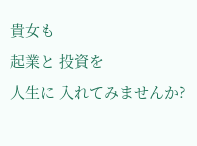貴女も
起業と 投資を
人生に 入れてみませんか?